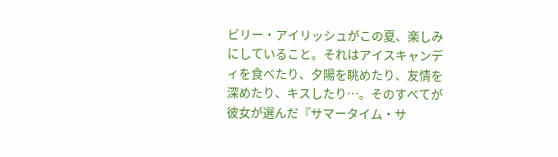ビリー・アイリッシュがこの夏、楽しみにしていること。それはアイスキャンディを食べたり、夕陽を眺めたり、友情を深めたり、キスしたり…。そのすべてが彼女が選んだ『サマータイム・サ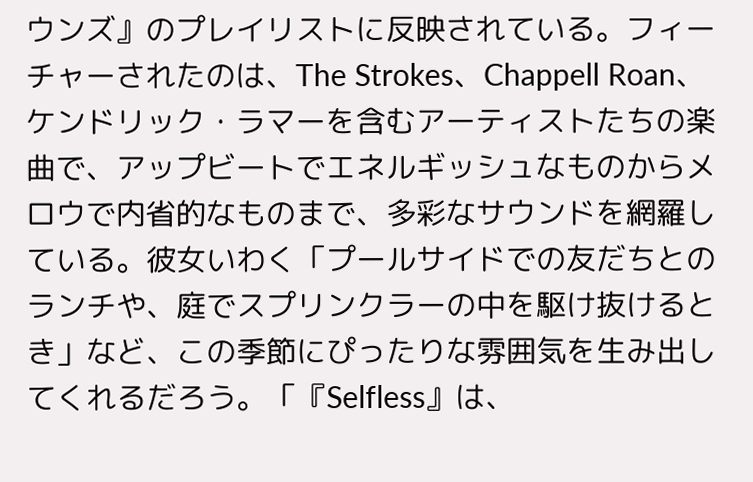ウンズ』のプレイリストに反映されている。フィーチャーされたのは、The Strokes、Chappell Roan、ケンドリック・ラマーを含むアーティストたちの楽曲で、アップビートでエネルギッシュなものからメロウで内省的なものまで、多彩なサウンドを網羅している。彼女いわく「プールサイドでの友だちとのランチや、庭でスプリンクラーの中を駆け抜けるとき」など、この季節にぴったりな雰囲気を生み出してくれるだろう。「『Selfless』は、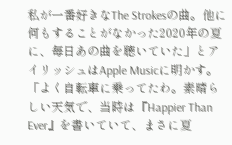私が一番好きなThe Strokesの曲。他に何もすることがなかった2020年の夏に、毎日あの曲を聴いていた」とアイリッシュはApple Musicに明かす。「よく自転車に乗ってたわ。素晴らしい天気で、当時は『Happier Than Ever』を書いていて、まさに夏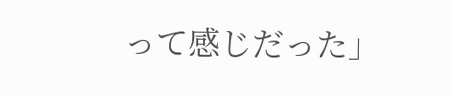って感じだった」